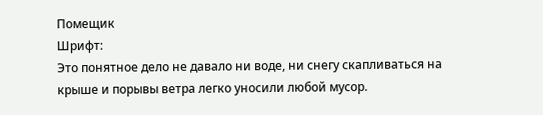Помещик
Шрифт:
Это понятное дело не давало ни воде, ни снегу скапливаться на крыше и порывы ветра легко уносили любой мусор.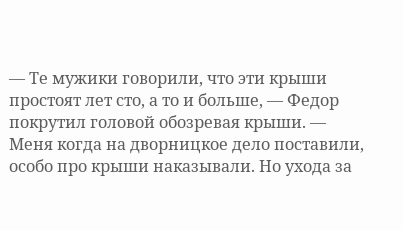— Те мужики говорили, что эти крыши простоят лет сто, а то и больше, — Федор покрутил головой обозревая крыши. — Меня когда на дворницкое дело поставили, особо про крыши наказывали. Но ухода за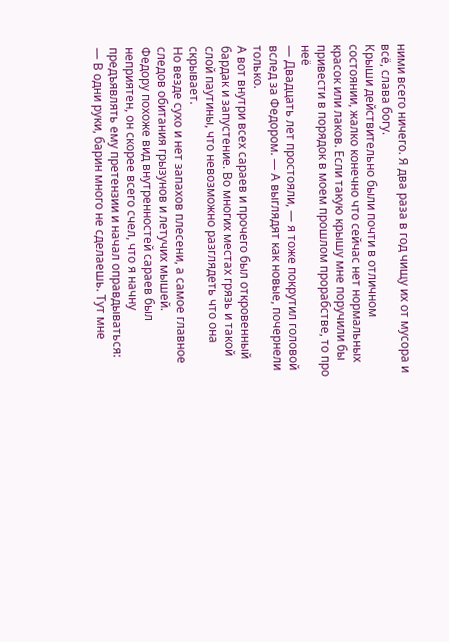ними всего ничего. Я два раза в год чищу их от мусора и всё, слава богу.
Крыши действительно были почти в отличном состоянии, жалко конечно что сейчас нет нормальных красок или лаков. Если такую крышу мне поручили бы привести в порядок в моем прошлом прорабстве, то про неё
— Двадцать лет простояли, — я тоже покрутил головой вслед за Федором. — А выглядят как новые, почернели только.
А вот внутри всех сараев и прочего был откровенный бардак и запустение. Во многих местах грязь и такой слой паутины, что невозможно разглядеть что она скрывает.
Но везде сухо и нет запахов плесени, а самое главное следов обитания грызунов и летучих мышей.
Федору похоже вид внутренностей сараев был неприятен, он скорее всего счел, что я начну предъявлять ему претензии и начал оправдываться:
— В одни руки, барин много не сделаешь. Тут мне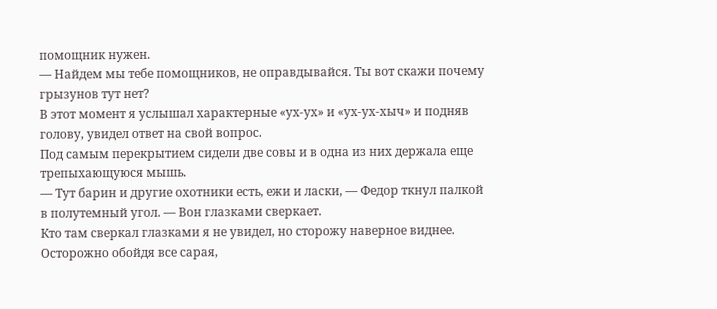помощник нужен.
— Найдем мы тебе помощников, не оправдывайся. Ты вот скажи почему грызунов тут нет?
В этот момент я услышал характерные «ух-ух» и «ух-ух-хыч» и подняв голову, увидел ответ на свой вопрос.
Под самым перекрытием сидели две совы и в одна из них держала еще трепыхающуюся мышь.
— Тут барин и другие охотники есть, ежи и ласки, — Федор ткнул палкой в полутемный угол. — Вон глазками сверкает.
Кто там сверкал глазками я не увидел, но сторожу наверное виднее.
Осторожно обойдя все сарая,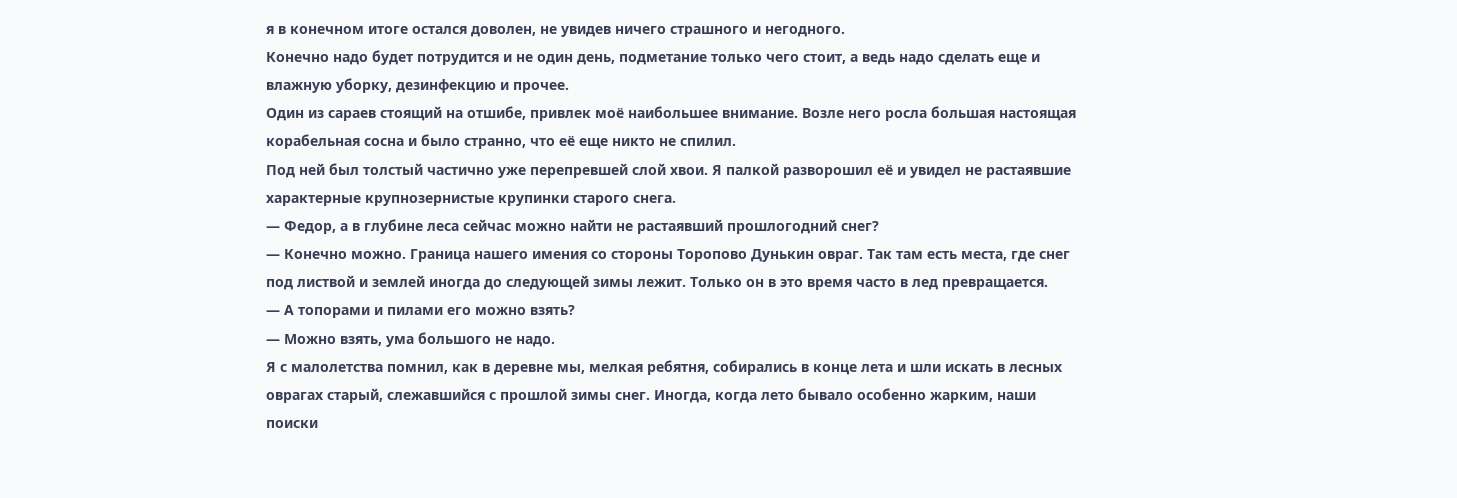я в конечном итоге остался доволен, не увидев ничего страшного и негодного.
Конечно надо будет потрудится и не один день, подметание только чего стоит, а ведь надо сделать еще и влажную уборку, дезинфекцию и прочее.
Один из сараев стоящий на отшибе, привлек моё наибольшее внимание. Возле него росла большая настоящая корабельная сосна и было странно, что её еще никто не спилил.
Под ней был толстый частично уже перепревшей слой хвои. Я палкой разворошил её и увидел не растаявшие характерные крупнозернистые крупинки старого снега.
— Федор, а в глубине леса сейчас можно найти не растаявший прошлогодний снег?
— Конечно можно. Граница нашего имения со стороны Торопово Дунькин овраг. Так там есть места, где снег под листвой и землей иногда до следующей зимы лежит. Только он в это время часто в лед превращается.
— А топорами и пилами его можно взять?
— Можно взять, ума большого не надо.
Я с малолетства помнил, как в деревне мы, мелкая ребятня, собирались в конце лета и шли искать в лесных оврагах старый, слежавшийся с прошлой зимы снег. Иногда, когда лето бывало особенно жарким, наши поиски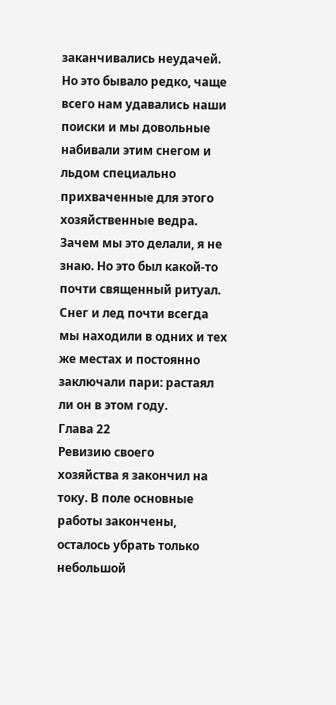заканчивались неудачей.
Но это бывало редко, чаще всего нам удавались наши поиски и мы довольные набивали этим снегом и льдом специально прихваченные для этого хозяйственные ведра.
Зачем мы это делали, я не знаю. Но это был какой-то почти священный ритуал. Снег и лед почти всегда мы находили в одних и тех же местах и постоянно заключали пари: растаял ли он в этом году.
Глава 22
Ревизию своего
хозяйства я закончил на току. В поле основные работы закончены, осталось убрать только небольшой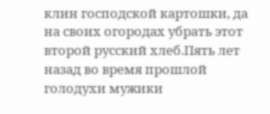клин господской картошки, да на своих огородах убрать этот второй русский хлеб.Пять лет назад во время прошлой голодухи мужики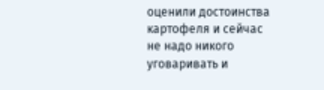оценили достоинства картофеля и сейчас не надо никого уговаривать и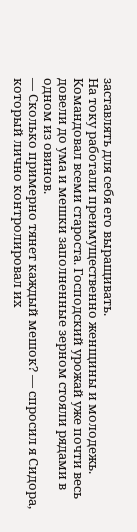заставлять для себя его выращивать.
На току работали преимущественно женщины и молодежь. Командовал всеми староста. Господский урожай уже почти весь довели до ума и мешки заполненные зерном стояли рядами в одном из овинов.
— Сколько примерно тянет каждый мешок? — спросил я Сидора, который лично контролировал их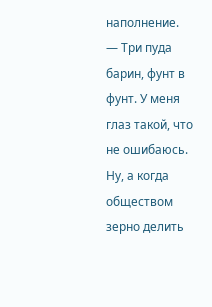наполнение.
— Три пуда барин, фунт в фунт. У меня глаз такой, что не ошибаюсь. Ну, а когда обществом зерно делить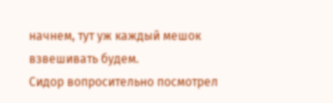начнем, тут уж каждый мешок взвешивать будем.
Сидор вопросительно посмотрел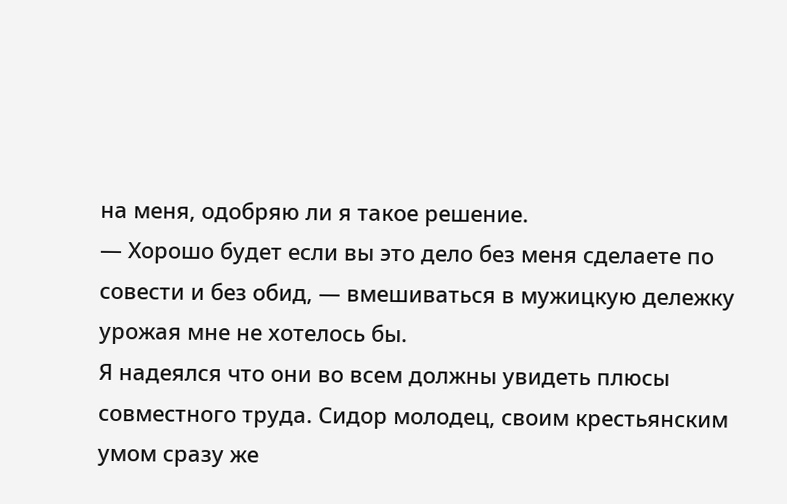на меня, одобряю ли я такое решение.
— Хорошо будет если вы это дело без меня сделаете по совести и без обид, — вмешиваться в мужицкую дележку урожая мне не хотелось бы.
Я надеялся что они во всем должны увидеть плюсы совместного труда. Сидор молодец, своим крестьянским умом сразу же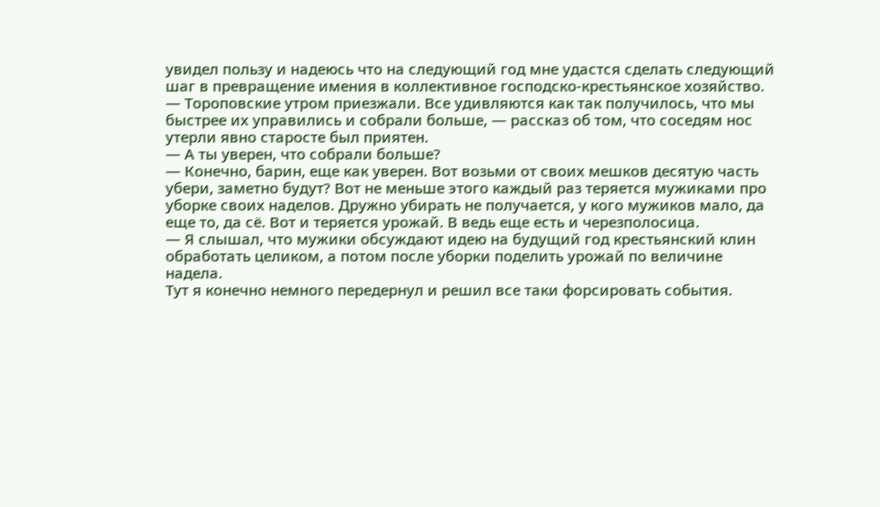увидел пользу и надеюсь что на следующий год мне удастся сделать следующий шаг в превращение имения в коллективное господско-крестьянское хозяйство.
— Тороповские утром приезжали. Все удивляются как так получилось, что мы быстрее их управились и собрали больше, — рассказ об том, что соседям нос утерли явно старосте был приятен.
— А ты уверен, что собрали больше?
— Конечно, барин, еще как уверен. Вот возьми от своих мешков десятую часть убери, заметно будут? Вот не меньше этого каждый раз теряется мужиками про уборке своих наделов. Дружно убирать не получается, у кого мужиков мало, да еще то, да сё. Вот и теряется урожай. В ведь еще есть и черезполосица.
— Я слышал, что мужики обсуждают идею на будущий год крестьянский клин обработать целиком, а потом после уборки поделить урожай по величине надела.
Тут я конечно немного передернул и решил все таки форсировать события.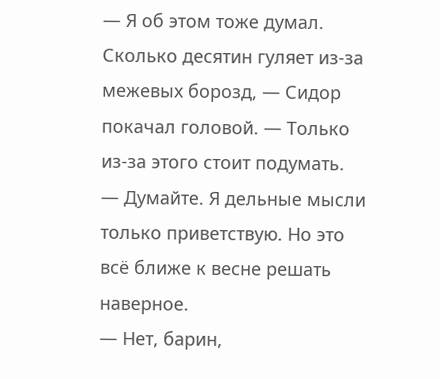— Я об этом тоже думал. Сколько десятин гуляет из-за межевых борозд, — Сидор покачал головой. — Только из-за этого стоит подумать.
— Думайте. Я дельные мысли только приветствую. Но это всё ближе к весне решать наверное.
— Нет, барин,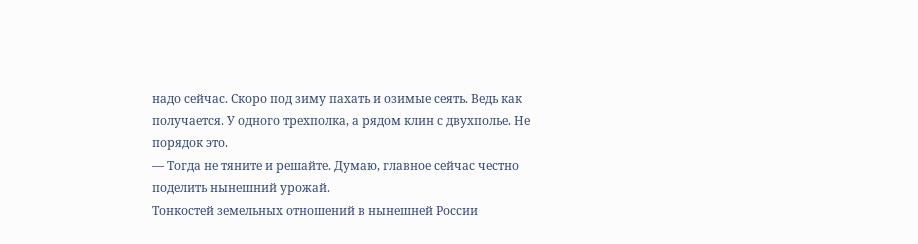надо сейчас. Скоро под зиму пахать и озимые сеять. Ведь как получается. У одного трехполка, а рядом клин с двухполье. Не порядок это.
— Тогда не тяните и решайте. Думаю, главное сейчас честно поделить нынешний урожай.
Тонкостей земельных отношений в нынешней России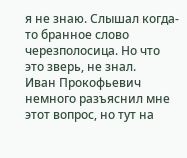я не знаю. Слышал когда-то бранное слово черезполосица. Но что это зверь, не знал.
Иван Прокофьевич немного разъяснил мне этот вопрос, но тут на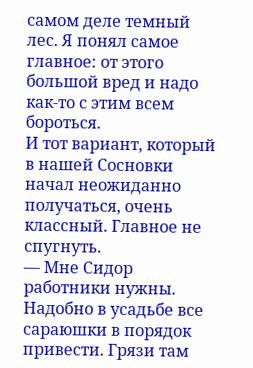самом деле темный лес. Я понял самое главное: от этого большой вред и надо как-то с этим всем бороться.
И тот вариант, который в нашей Сосновки начал неожиданно получаться, очень классный. Главное не спугнуть.
— Мне Сидор работники нужны. Надобно в усадьбе все сараюшки в порядок привести. Грязи там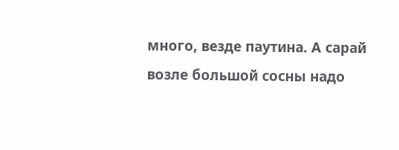много, везде паутина. А сарай возле большой сосны надо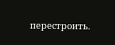перестроить.